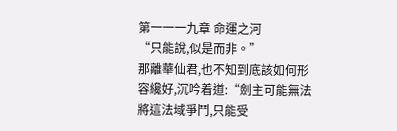第一一一九章 命運之河
“只能說,似是而非。”
那離華仙君,也不知到底該如何形容纔好,沉吟着道:“劍主可能無法將這法域爭鬥,只能受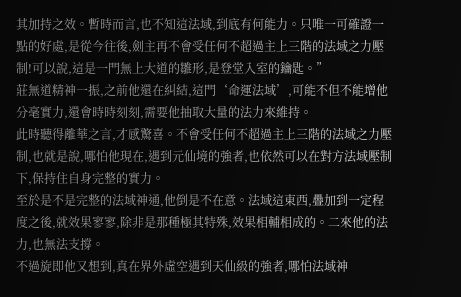其加持之效。暫時而言,也不知這法域,到底有何能力。只唯一可確證一點的好處,是從今往後,劍主再不會受任何不超過主上三階的法域之力壓制!可以說,這是一門無上大道的雛形,是登堂入室的鑰匙。”
莊無道精神一振,之前他還在糾結,這門‘命運法域’,可能不但不能增他分毫實力,還會時時刻刻,需要他抽取大量的法力來維持。
此時聽得離華之言,才感驚喜。不會受任何不超過主上三階的法域之力壓制,也就是說,哪怕他現在,遇到元仙境的強者,也依然可以在對方法域壓制下,保持住自身完整的實力。
至於是不是完整的法域神通,他倒是不在意。法域這東西,疊加到一定程度之後,就效果寥寥,除非是那種極其特殊,效果相輔相成的。二來他的法力,也無法支撐。
不過旋即他又想到,真在界外虛空遇到天仙級的強者,哪怕法域神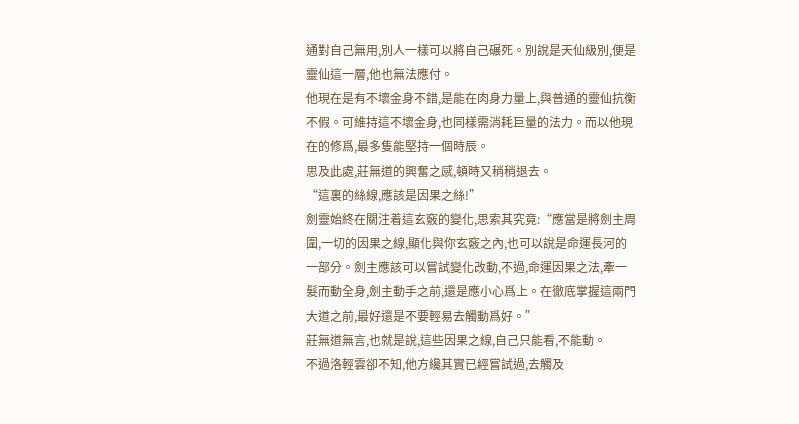通對自己無用,別人一樣可以將自己碾死。別說是天仙級別,便是靈仙這一層,他也無法應付。
他現在是有不壞金身不錯,是能在肉身力量上,與普通的靈仙抗衡不假。可維持這不壞金身,也同樣需消耗巨量的法力。而以他現在的修爲,最多隻能堅持一個時辰。
思及此處,莊無道的興奮之感,頓時又稍稍退去。
“這裏的絲線,應該是因果之絲!”
劍靈始終在關注着這玄竅的變化,思索其究竟:“應當是將劍主周圍,一切的因果之線,顯化與你玄竅之內,也可以說是命運長河的一部分。劍主應該可以嘗試變化改動,不過,命運因果之法,牽一髮而動全身,劍主動手之前,還是應小心爲上。在徹底掌握這兩門大道之前,最好還是不要輕易去觸動爲好。”
莊無道無言,也就是說,這些因果之線,自己只能看,不能動。
不過洛輕雲卻不知,他方纔其實已經嘗試過,去觸及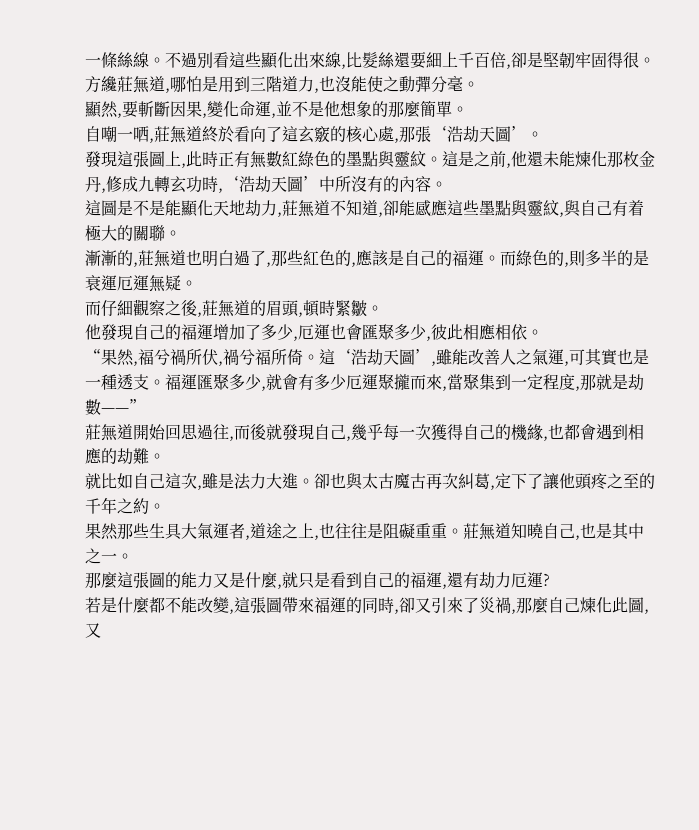一條絲線。不過別看這些顯化出來線,比髮絲還要細上千百倍,卻是堅韌牢固得很。
方纔莊無道,哪怕是用到三階道力,也沒能使之動彈分毫。
顯然,要斬斷因果,變化命運,並不是他想象的那麼簡單。
自嘲一哂,莊無道終於看向了這玄竅的核心處,那張‘浩劫天圖’。
發現這張圖上,此時正有無數紅綠色的墨點與靈紋。這是之前,他還未能煉化那枚金丹,修成九轉玄功時,‘浩劫天圖’中所沒有的內容。
這圖是不是能顯化天地劫力,莊無道不知道,卻能感應這些墨點與靈紋,與自己有着極大的關聯。
漸漸的,莊無道也明白過了,那些紅色的,應該是自己的福運。而綠色的,則多半的是衰運厄運無疑。
而仔細觀察之後,莊無道的眉頭,頓時緊皺。
他發現自己的福運增加了多少,厄運也會匯聚多少,彼此相應相依。
“果然,福兮禍所伏,禍兮福所倚。這‘浩劫天圖’,雖能改善人之氣運,可其實也是一種透支。福運匯聚多少,就會有多少厄運聚攏而來,當聚集到一定程度,那就是劫數——”
莊無道開始回思過往,而後就發現自己,幾乎每一次獲得自己的機緣,也都會遇到相應的劫難。
就比如自己這次,雖是法力大進。卻也與太古魔古再次糾葛,定下了讓他頭疼之至的千年之約。
果然那些生具大氣運者,道途之上,也往往是阻礙重重。莊無道知曉自己,也是其中之一。
那麼這張圖的能力又是什麼,就只是看到自己的福運,還有劫力厄運?
若是什麼都不能改變,這張圖帶來福運的同時,卻又引來了災禍,那麼自己煉化此圖,又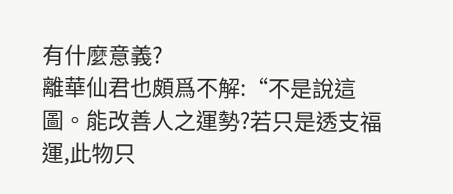有什麼意義?
離華仙君也頗爲不解:“不是說這圖。能改善人之運勢?若只是透支福運,此物只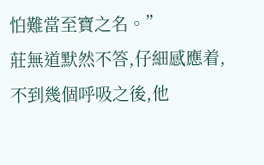怕難當至寶之名。”
莊無道默然不答,仔細感應着,不到幾個呼吸之後,他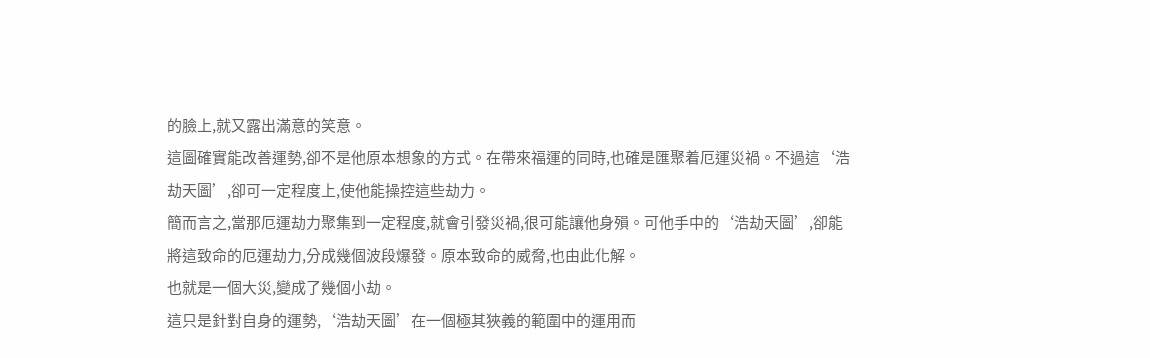的臉上,就又露出滿意的笑意。
這圖確實能改善運勢,卻不是他原本想象的方式。在帶來福運的同時,也確是匯聚着厄運災禍。不過這‘浩劫天圖’,卻可一定程度上,使他能操控這些劫力。
簡而言之,當那厄運劫力聚集到一定程度,就會引發災禍,很可能讓他身殞。可他手中的‘浩劫天圖’,卻能將這致命的厄運劫力,分成幾個波段爆發。原本致命的威脅,也由此化解。
也就是一個大災,變成了幾個小劫。
這只是針對自身的運勢,‘浩劫天圖’在一個極其狹義的範圍中的運用而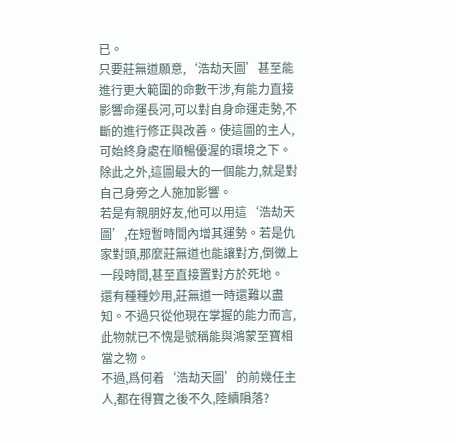已。
只要莊無道願意,‘浩劫天圖’甚至能進行更大範圍的命數干涉,有能力直接影響命運長河,可以對自身命運走勢,不斷的進行修正與改善。使這圖的主人,可始終身處在順暢優渥的環境之下。
除此之外,這圖最大的一個能力,就是對自己身旁之人施加影響。
若是有親朋好友,他可以用這‘浩劫天圖’,在短暫時間內增其運勢。若是仇家對頭,那麼莊無道也能讓對方,倒黴上一段時間,甚至直接置對方於死地。
還有種種妙用,莊無道一時還難以盡知。不過只從他現在掌握的能力而言,此物就已不愧是號稱能與鴻蒙至寶相當之物。
不過,爲何着‘浩劫天圖’的前幾任主人,都在得寶之後不久,陸續隕落?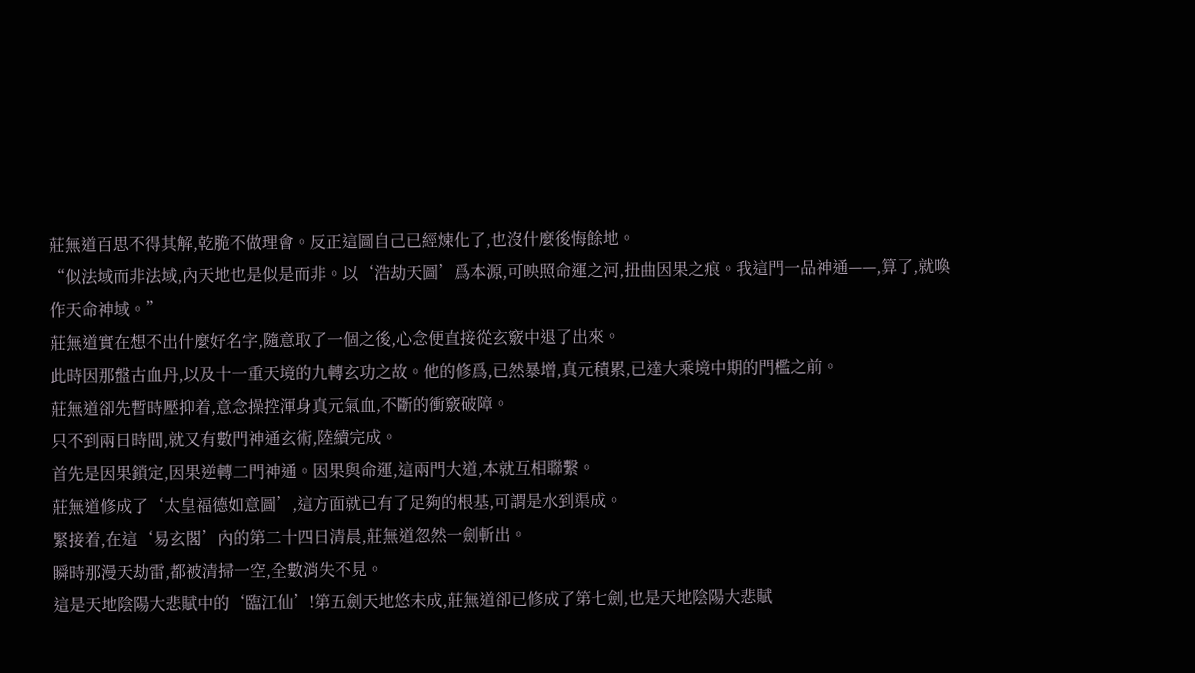莊無道百思不得其解,乾脆不做理會。反正這圖自己已經煉化了,也沒什麼後悔餘地。
“似法域而非法域,內天地也是似是而非。以‘浩劫天圖’爲本源,可映照命運之河,扭曲因果之痕。我這門一品神通——,算了,就喚作天命神域。”
莊無道實在想不出什麼好名字,隨意取了一個之後,心念便直接從玄竅中退了出來。
此時因那盤古血丹,以及十一重天境的九轉玄功之故。他的修爲,已然暴增,真元積累,已達大乘境中期的門檻之前。
莊無道卻先暫時壓抑着,意念操控渾身真元氣血,不斷的衝竅破障。
只不到兩日時間,就又有數門神通玄術,陸續完成。
首先是因果鎖定,因果逆轉二門神通。因果與命運,這兩門大道,本就互相聯繫。
莊無道修成了‘太皇福德如意圖’,這方面就已有了足夠的根基,可謂是水到渠成。
緊接着,在這‘易玄閣’內的第二十四日清晨,莊無道忽然一劍斬出。
瞬時那漫天劫雷,都被清掃一空,全數消失不見。
這是天地陰陽大悲賦中的‘臨江仙’!第五劍天地悠未成,莊無道卻已修成了第七劍,也是天地陰陽大悲賦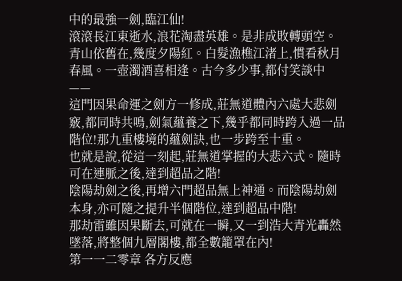中的最強一劍,臨江仙!
滾滾長江東逝水,浪花淘盡英雄。是非成敗轉頭空。青山依舊在,幾度夕陽紅。白髮漁樵江渚上,慣看秋月春風。一壺濁酒喜相逢。古今多少事,都付笑談中——
這門因果命運之劍方一修成,莊無道體內六處大悲劍竅,都同時共鳴,劍氣蘊養之下,幾乎都同時跨入過一品階位!那九重樓境的蘊劍訣,也一步跨至十重。
也就是說,從這一刻起,莊無道掌握的大悲六式。隨時可在連脈之後,達到超品之階!
陰陽劫劍之後,再增六門超品無上神通。而陰陽劫劍本身,亦可隨之提升半個階位,達到超品中階!
那劫雷雖因果斷去,可就在一瞬,又一到浩大青光轟然墜落,將整個九層閣樓,都全數籠罩在內!
第一一二零章 各方反應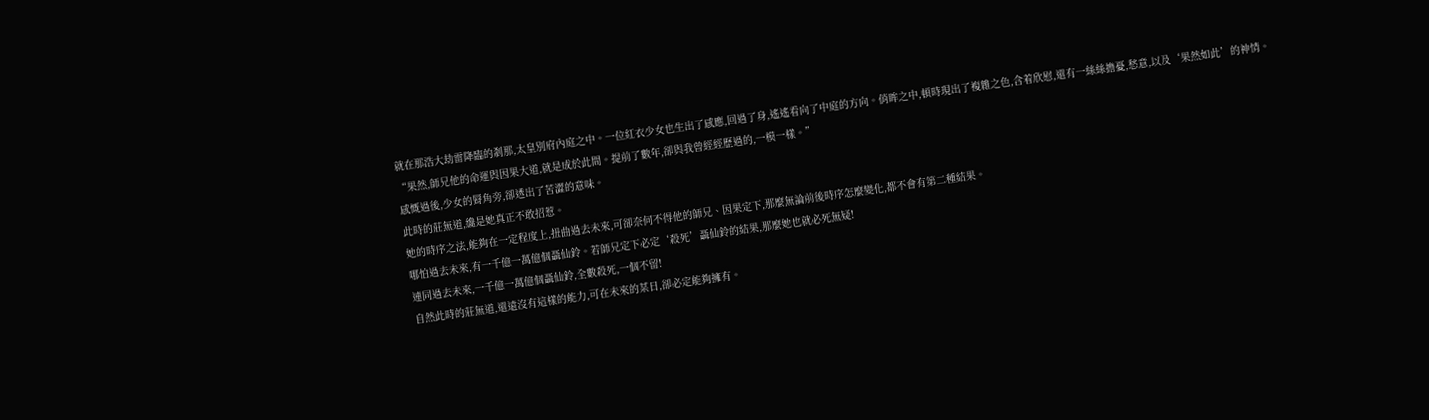就在那浩大劫雷降臨的剎那,太皇別府內庭之中。一位紅衣少女也生出了感應,回過了身,遙遙看向了中庭的方向。俏眸之中,頓時現出了複雜之色,含着欣慰,還有一絲絲擔憂,愁意,以及‘果然如此’的神情。
“果然,師兄他的命運與因果大道,就是成於此間。提前了數年,卻與我曾經經歷過的,一模一樣。”
感慨過後,少女的脣角旁,卻透出了苦澀的意味。
此時的莊無道,纔是她真正不敢招惹。
她的時序之法,能夠在一定程度上,扭曲過去未來,可卻奈何不得他的師兄、因果定下,那麼無論前後時序怎麼變化,都不會有第二種結果。
哪怕過去未來,有一千億一萬億個聶仙鈴。若師兄定下必定‘殺死’聶仙鈴的結果,那麼她也就必死無疑!
連同過去未來,一千億一萬億個聶仙鈴,全數殺死,一個不留!
自然此時的莊無道,還遠沒有這樣的能力,可在未來的某日,卻必定能夠擁有。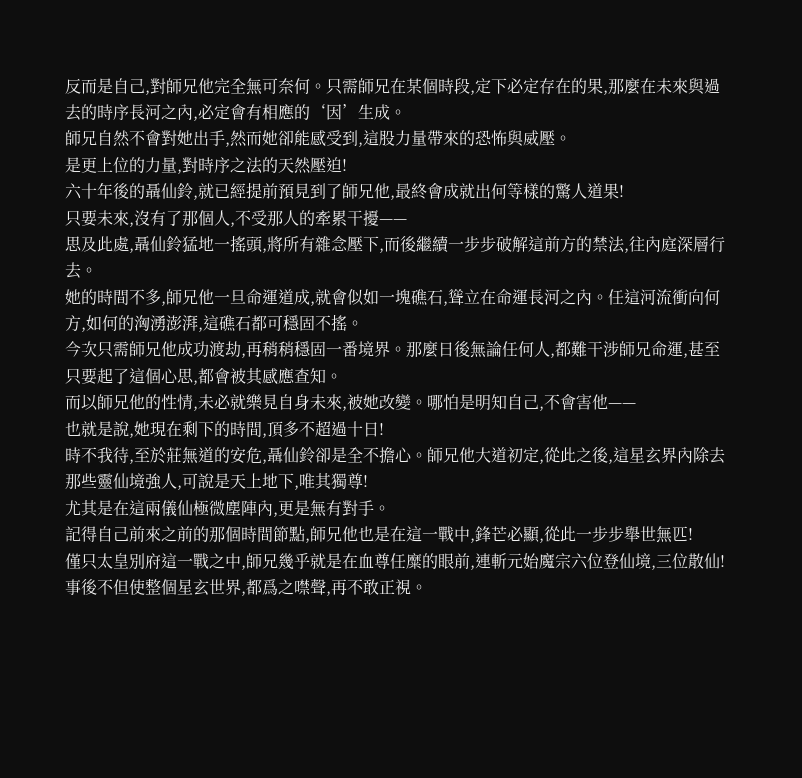反而是自己,對師兄他完全無可奈何。只需師兄在某個時段,定下必定存在的果,那麼在未來與過去的時序長河之內,必定會有相應的‘因’生成。
師兄自然不會對她出手,然而她卻能感受到,這股力量帶來的恐怖與威壓。
是更上位的力量,對時序之法的天然壓迫!
六十年後的聶仙鈴,就已經提前預見到了師兄他,最終會成就出何等樣的驚人道果!
只要未來,沒有了那個人,不受那人的牽累干擾——
思及此處,聶仙鈴猛地一搖頭,將所有雜念壓下,而後繼續一步步破解這前方的禁法,往內庭深層行去。
她的時間不多,師兄他一旦命運道成,就會似如一塊礁石,聳立在命運長河之內。任這河流衝向何方,如何的洶湧澎湃,這礁石都可穩固不搖。
今次只需師兄他成功渡劫,再稍稍穩固一番境界。那麼日後無論任何人,都難干涉師兄命運,甚至只要起了這個心思,都會被其感應查知。
而以師兄他的性情,未必就樂見自身未來,被她改變。哪怕是明知自己,不會害他——
也就是說,她現在剩下的時間,頂多不超過十日!
時不我待,至於莊無道的安危,聶仙鈴卻是全不擔心。師兄他大道初定,從此之後,這星玄界內除去那些靈仙境強人,可說是天上地下,唯其獨尊!
尤其是在這兩儀仙極微塵陣內,更是無有對手。
記得自己前來之前的那個時間節點,師兄他也是在這一戰中,鋒芒必顯,從此一步步舉世無匹!
僅只太皇別府這一戰之中,師兄幾乎就是在血尊任糜的眼前,連斬元始魔宗六位登仙境,三位散仙!事後不但使整個星玄世界,都爲之噤聲,再不敢正視。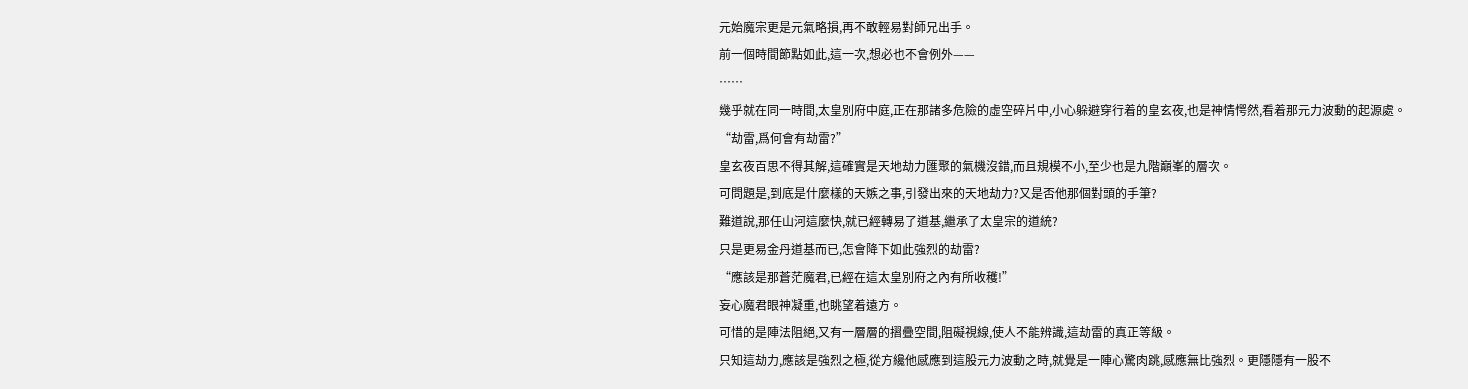元始魔宗更是元氣略損,再不敢輕易對師兄出手。
前一個時間節點如此,這一次,想必也不會例外——
……
幾乎就在同一時間,太皇別府中庭,正在那諸多危險的虛空碎片中,小心躲避穿行着的皇玄夜,也是神情愕然,看着那元力波動的起源處。
“劫雷,爲何會有劫雷?”
皇玄夜百思不得其解,這確實是天地劫力匯聚的氣機沒錯,而且規模不小,至少也是九階巔峯的層次。
可問題是,到底是什麼樣的天嫉之事,引發出來的天地劫力?又是否他那個對頭的手筆?
難道說,那任山河這麼快,就已經轉易了道基,繼承了太皇宗的道統?
只是更易金丹道基而已,怎會降下如此強烈的劫雷?
“應該是那蒼茫魔君,已經在這太皇別府之內有所收穫!”
妄心魔君眼神凝重,也眺望着遠方。
可惜的是陣法阻絕,又有一層層的摺疊空間,阻礙視線,使人不能辨識,這劫雷的真正等級。
只知這劫力,應該是強烈之極,從方纔他感應到這股元力波動之時,就覺是一陣心驚肉跳,感應無比強烈。更隱隱有一股不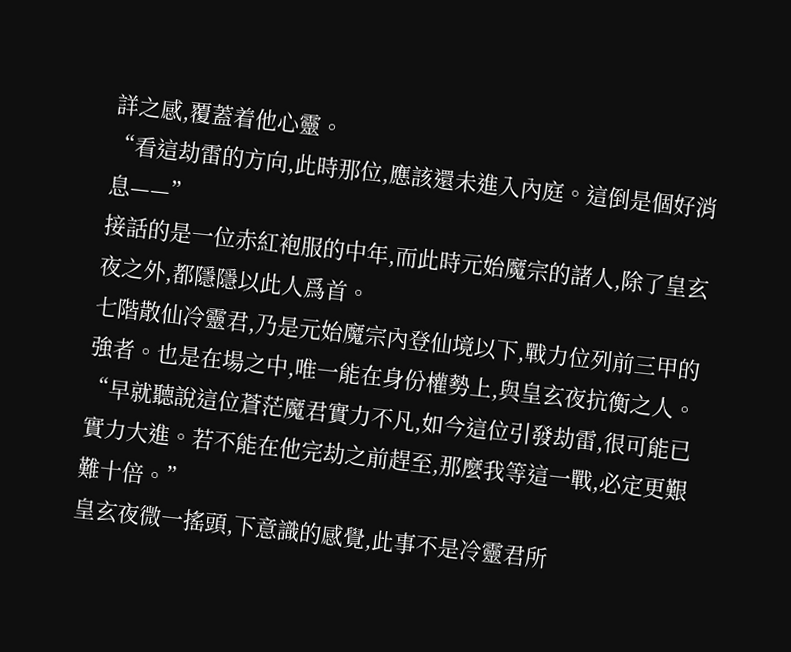詳之感,覆蓋着他心靈。
“看這劫雷的方向,此時那位,應該還未進入內庭。這倒是個好消息——”
接話的是一位赤紅袍服的中年,而此時元始魔宗的諸人,除了皇玄夜之外,都隱隱以此人爲首。
七階散仙冷靈君,乃是元始魔宗內登仙境以下,戰力位列前三甲的強者。也是在場之中,唯一能在身份權勢上,與皇玄夜抗衡之人。
“早就聽說這位蒼茫魔君實力不凡,如今這位引發劫雷,很可能已實力大進。若不能在他完劫之前趕至,那麼我等這一戰,必定更艱難十倍。”
皇玄夜微一搖頭,下意識的感覺,此事不是冷靈君所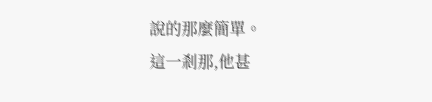說的那麼簡單。
這一剎那,他甚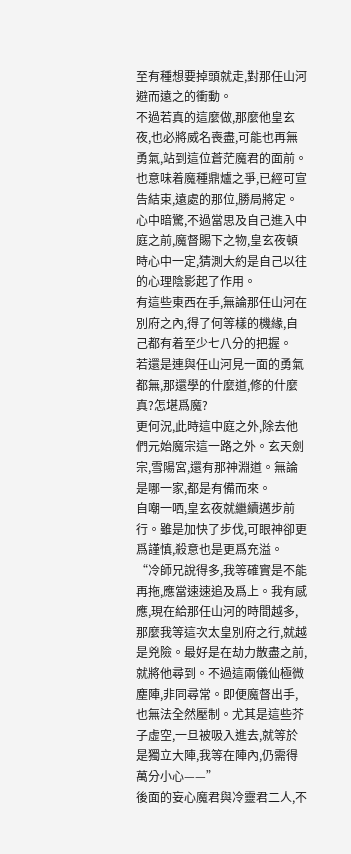至有種想要掉頭就走,對那任山河避而遠之的衝動。
不過若真的這麼做,那麼他皇玄夜,也必將威名喪盡,可能也再無勇氣,站到這位蒼茫魔君的面前。
也意味着魔種鼎爐之爭,已經可宣告結束,遠處的那位,勝局將定。
心中暗驚,不過當思及自己進入中庭之前,魔督賜下之物,皇玄夜頓時心中一定,猜測大約是自己以往的心理陰影起了作用。
有這些東西在手,無論那任山河在別府之內,得了何等樣的機緣,自己都有着至少七八分的把握。
若還是連與任山河見一面的勇氣都無,那還學的什麼道,修的什麼真?怎堪爲魔?
更何況,此時這中庭之外,除去他們元始魔宗這一路之外。玄天劍宗,雪陽宮,還有那神淵道。無論是哪一家,都是有備而來。
自嘲一哂,皇玄夜就繼續邁步前行。雖是加快了步伐,可眼神卻更爲謹慎,殺意也是更爲充溢。
“冷師兄說得多,我等確實是不能再拖,應當速速追及爲上。我有感應,現在給那任山河的時間越多,那麼我等這次太皇別府之行,就越是兇險。最好是在劫力散盡之前,就將他尋到。不過這兩儀仙極微塵陣,非同尋常。即便魔督出手,也無法全然壓制。尤其是這些芥子虛空,一旦被吸入進去,就等於是獨立大陣,我等在陣內,仍需得萬分小心——”
後面的妄心魔君與冷靈君二人,不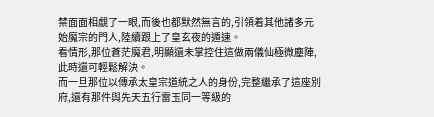禁面面相覷了一眼,而後也都默然無言的,引領着其他諸多元始魔宗的門人,陸續跟上了皇玄夜的遁速。
看情形,那位蒼茫魔君,明顯還未掌控住這做兩儀仙極微塵陣,此時還可輕鬆解決。
而一旦那位以傳承太皇宗道統之人的身份,完整繼承了這座別府,還有那件與先天五行雷玉同一等級的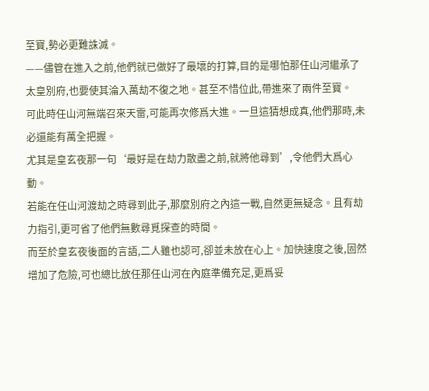至寶,勢必更難誅滅。
——儘管在進入之前,他們就已做好了最壞的打算,目的是哪怕那任山河繼承了太皇別府,也要使其淪入萬劫不復之地。甚至不惜位此,帶進來了兩件至寶。
可此時任山河無端召來天雷,可能再次修爲大進。一旦這猜想成真,他們那時,未必還能有萬全把握。
尤其是皇玄夜那一句‘最好是在劫力散盡之前,就將他尋到’,令他們大爲心動。
若能在任山河渡劫之時尋到此子,那麼別府之內這一戰,自然更無疑念。且有劫力指引,更可省了他們無數尋覓探查的時間。
而至於皇玄夜後面的言語,二人雖也認可,卻並未放在心上。加快速度之後,固然增加了危險,可也總比放任那任山河在內庭準備充足,更爲妥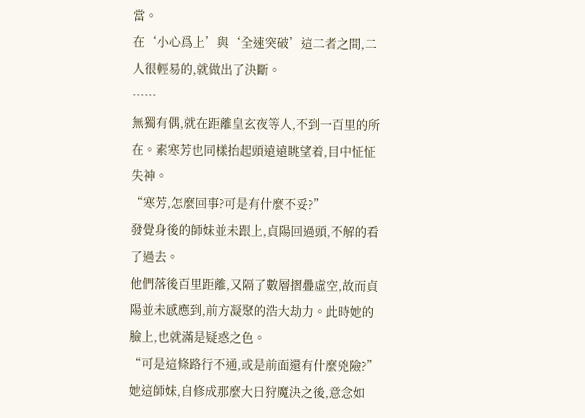當。
在‘小心爲上’與‘全速突破’這二者之間,二人很輕易的,就做出了決斷。
……
無獨有偶,就在距離皇玄夜等人,不到一百里的所在。素寒芳也同樣抬起頭遠遠眺望着,目中怔怔失神。
“寒芳,怎麼回事?可是有什麼不妥?”
發覺身後的師妹並未跟上,貞陽回過頭,不解的看了過去。
他們落後百里距離,又隔了數層摺疊虛空,故而貞陽並未感應到,前方凝聚的浩大劫力。此時她的臉上,也就滿是疑惑之色。
“可是這條路行不通,或是前面還有什麼兇險?”
她這師妹,自修成那麼大日狩魔決之後,意念如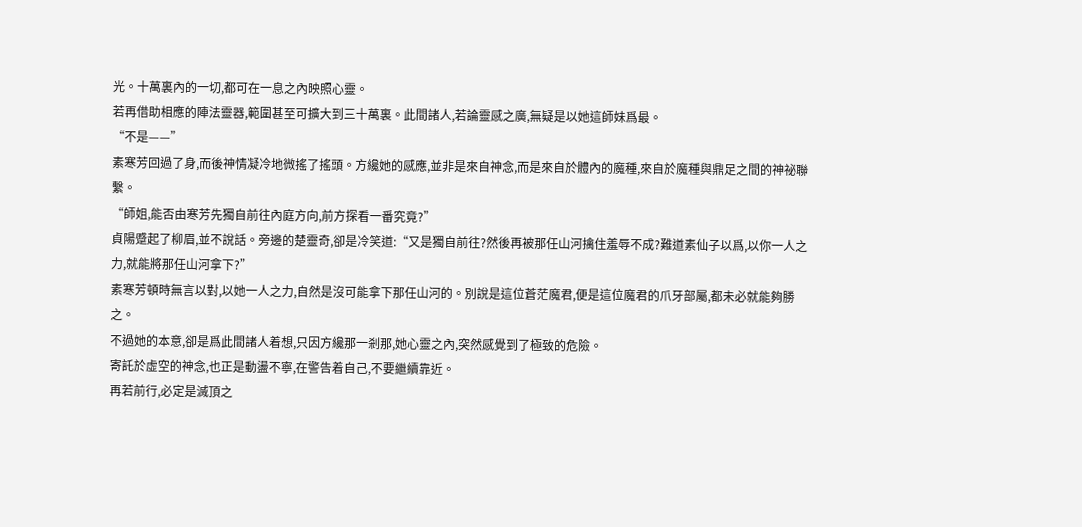光。十萬裏內的一切,都可在一息之內映照心靈。
若再借助相應的陣法靈器,範圍甚至可擴大到三十萬裏。此間諸人,若論靈感之廣,無疑是以她這師妹爲最。
“不是——”
素寒芳回過了身,而後神情凝冷地微搖了搖頭。方纔她的感應,並非是來自神念,而是來自於體內的魔種,來自於魔種與鼎足之間的神祕聯繫。
“師姐,能否由寒芳先獨自前往內庭方向,前方探看一番究竟?”
貞陽蹙起了柳眉,並不說話。旁邊的楚靈奇,卻是冷笑道:“又是獨自前往?然後再被那任山河擒住羞辱不成?難道素仙子以爲,以你一人之力,就能將那任山河拿下?”
素寒芳頓時無言以對,以她一人之力,自然是沒可能拿下那任山河的。別說是這位蒼茫魔君,便是這位魔君的爪牙部屬,都未必就能夠勝之。
不過她的本意,卻是爲此間諸人着想,只因方纔那一剎那,她心靈之內,突然感覺到了極致的危險。
寄託於虛空的神念,也正是動盪不寧,在警告着自己,不要繼續靠近。
再若前行,必定是滅頂之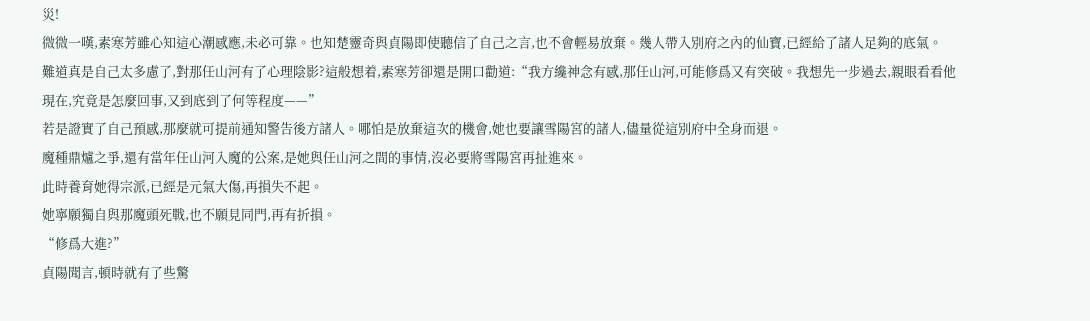災!
微微一嘆,素寒芳雖心知這心潮感應,未必可靠。也知楚靈奇與貞陽即使聽信了自己之言,也不會輕易放棄。幾人帶入別府之內的仙寶,已經給了諸人足夠的底氣。
難道真是自己太多慮了,對那任山河有了心理陰影?這般想着,素寒芳卻還是開口勸道:“我方纔神念有感,那任山河,可能修爲又有突破。我想先一步過去,親眼看看他現在,究竟是怎麼回事,又到底到了何等程度——”
若是證實了自己預感,那麼就可提前通知警告後方諸人。哪怕是放棄這次的機會,她也要讓雪陽宮的諸人,儘量從這別府中全身而退。
魔種鼎爐之爭,還有當年任山河入魔的公案,是她與任山河之間的事情,沒必要將雪陽宮再扯進來。
此時養育她得宗派,已經是元氣大傷,再損失不起。
她寧願獨自與那魔頭死戰,也不願見同門,再有折損。
“修爲大進?”
貞陽聞言,頓時就有了些驚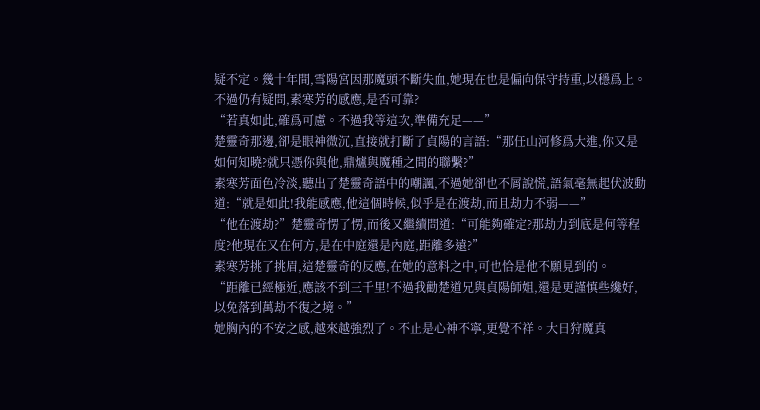疑不定。幾十年間,雪陽宮因那魔頭不斷失血,她現在也是偏向保守持重,以穩爲上。
不過仍有疑問,素寒芳的感應,是否可靠?
“若真如此,確爲可慮。不過我等這次,準備充足——”
楚靈奇那邊,卻是眼神微沉,直接就打斷了貞陽的言語:“那任山河修爲大進,你又是如何知曉?就只憑你與他,鼎爐與魔種之間的聯繫?”
素寒芳面色冷淡,聽出了楚靈奇語中的嘲諷,不過她卻也不屑說慌,語氣毫無起伏波動道:“就是如此!我能感應,他這個時候,似乎是在渡劫,而且劫力不弱——”
“他在渡劫?”楚靈奇愣了愣,而後又繼續問道:“可能夠確定?那劫力到底是何等程度?他現在又在何方,是在中庭還是內庭,距離多遠?”
素寒芳挑了挑眉,這楚靈奇的反應,在她的意料之中,可也恰是他不願見到的。
“距離已經極近,應該不到三千里!不過我勸楚道兄與貞陽師姐,還是更謹慎些纔好,以免落到萬劫不復之境。”
她胸內的不安之感,越來越強烈了。不止是心神不寧,更覺不祥。大日狩魔真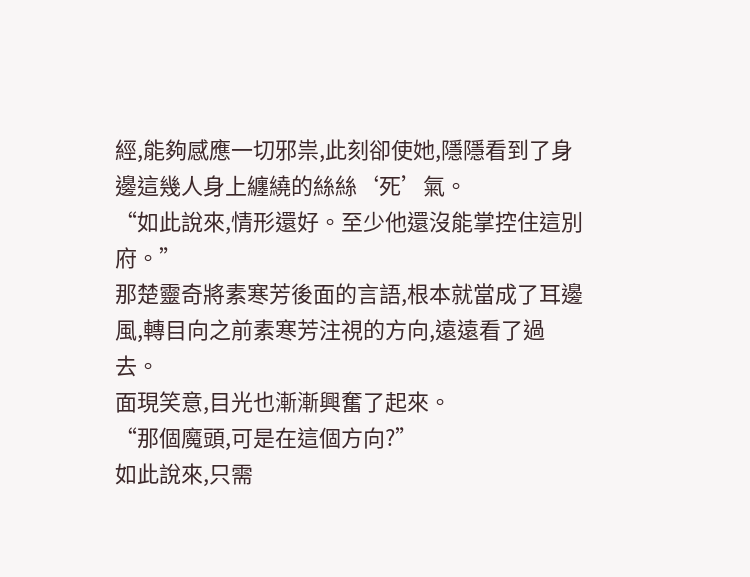經,能夠感應一切邪祟,此刻卻使她,隱隱看到了身邊這幾人身上纏繞的絲絲‘死’氣。
“如此說來,情形還好。至少他還沒能掌控住這別府。”
那楚靈奇將素寒芳後面的言語,根本就當成了耳邊風,轉目向之前素寒芳注視的方向,遠遠看了過去。
面現笑意,目光也漸漸興奮了起來。
“那個魔頭,可是在這個方向?”
如此說來,只需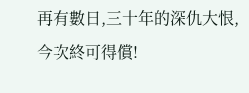再有數日,三十年的深仇大恨,今次終可得償!